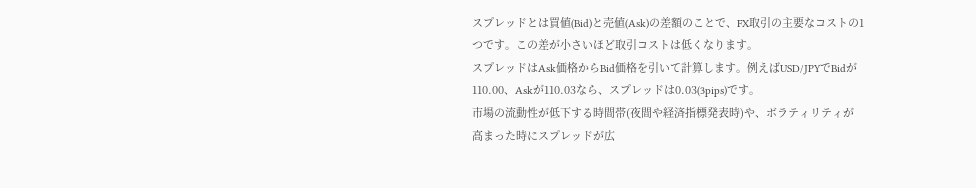スプレッドとは買値(Bid)と売値(Ask)の差額のことで、FX取引の主要なコストの1つです。この差が小さいほど取引コストは低くなります。
スプレッドはAsk価格からBid価格を引いて計算します。例えばUSD/JPYでBidが110.00、Askが110.03なら、スプレッドは0.03(3pips)です。
市場の流動性が低下する時間帯(夜間や経済指標発表時)や、ボラティリティが高まった時にスプレッドが広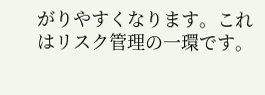がりやすくなります。これはリスク管理の一環です。